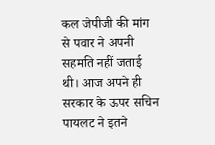कल जेपीजी की मांग से पवार ने अपनी सहमति नहीं जताई थी। आज अपने ही सरकार के ऊपर सचिन पायलट ने इतने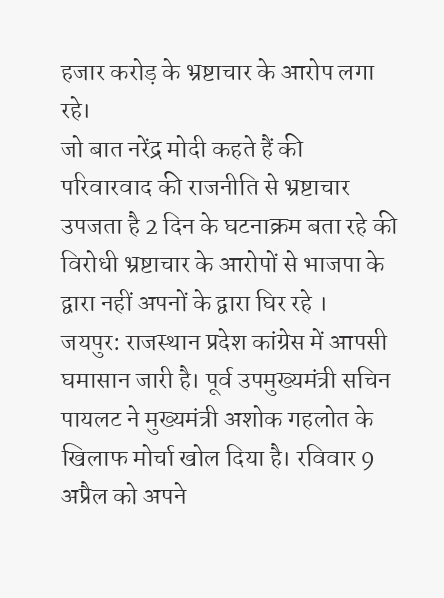हजार करोड़ के भ्रष्टाचार के आरोप लगा रहे।
जो बात नरेंद्र मोदी कहते हैं की परिवारवाद की राजनीति से भ्रष्टाचार उपजता है 2 दिन के घटनाक्रम बता रहे की विरोधी भ्रष्टाचार के आरोपों से भाजपा के द्वारा नहीं अपनों के द्वारा घिर रहे ।
जयपुर: राजस्थान प्रदेश कांग्रेस में आपसी घमासान जारी है। पूर्व उपमुख्यमंत्री सचिन पायलट ने मुख्यमंत्री अशोक गहलोत के खिलाफ मोर्चा खोल दिया है। रविवार 9 अप्रैल को अपने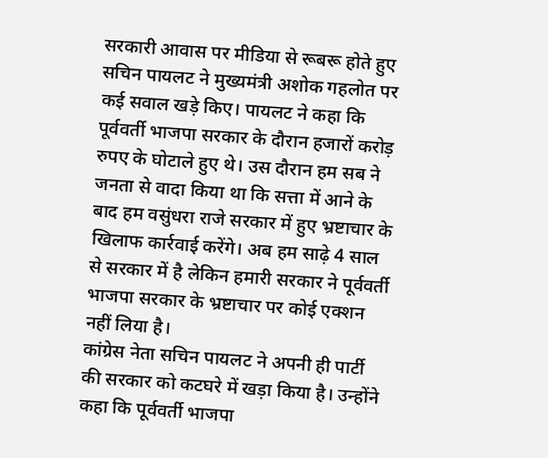सरकारी आवास पर मीडिया से रूबरू होते हुए सचिन पायलट ने मुख्यमंत्री अशोक गहलोत पर कई सवाल खड़े किए। पायलट ने कहा कि पूर्ववर्ती भाजपा सरकार के दौरान हजारों करोड़ रुपए के घोटाले हुए थे। उस दौरान हम सब ने जनता से वादा किया था कि सत्ता में आने के बाद हम वसुंधरा राजे सरकार में हुए भ्रष्टाचार के खिलाफ कार्रवाई करेंगे। अब हम साढ़े 4 साल से सरकार में है लेकिन हमारी सरकार ने पूर्ववर्ती भाजपा सरकार के भ्रष्टाचार पर कोई एक्शन नहीं लिया है।
कांग्रेस नेता सचिन पायलट ने अपनी ही पार्टी की सरकार को कटघरे में खड़ा किया है। उन्होंने कहा कि पूर्ववर्ती भाजपा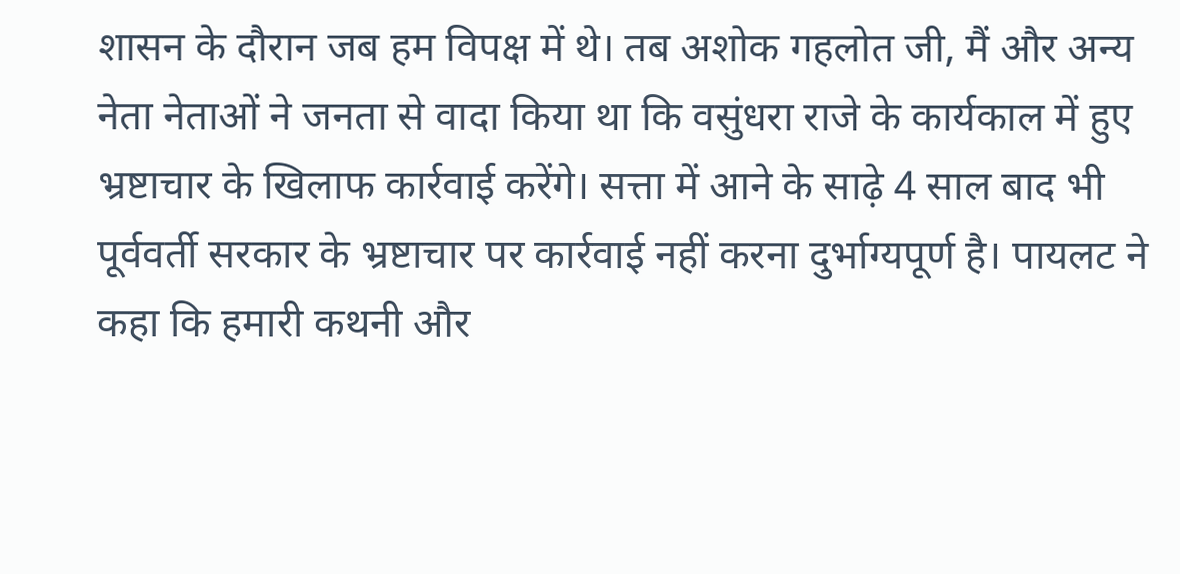शासन के दौरान जब हम विपक्ष में थे। तब अशोक गहलोत जी, मैं और अन्य नेता नेताओं ने जनता से वादा किया था कि वसुंधरा राजे के कार्यकाल में हुए भ्रष्टाचार के खिलाफ कार्रवाई करेंगे। सत्ता में आने के साढ़े 4 साल बाद भी पूर्ववर्ती सरकार के भ्रष्टाचार पर कार्रवाई नहीं करना दुर्भाग्यपूर्ण है। पायलट ने कहा कि हमारी कथनी और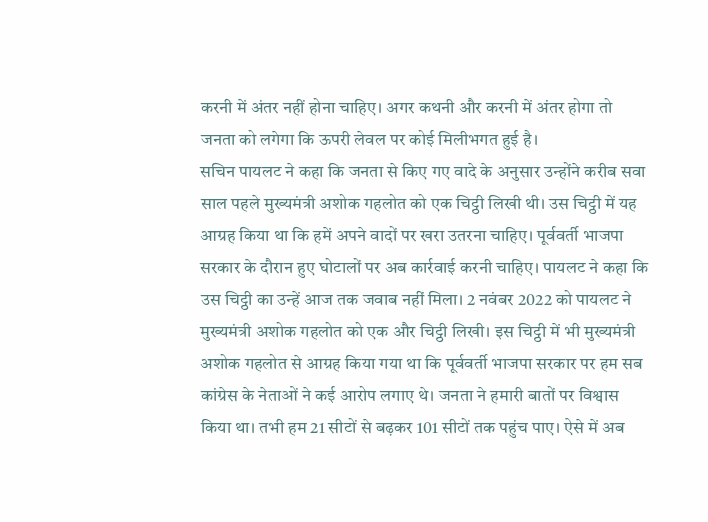करनी में अंतर नहीं होना चाहिए। अगर कथनी और करनी में अंतर होगा तो जनता को लगेगा कि ऊपरी लेवल पर कोई मिलीभगत हुई है।
सचिन पायलट ने कहा कि जनता से किए गए वादे के अनुसार उन्होंने करीब सवा साल पहले मुख्यमंत्री अशोक गहलोत को एक चिट्ठी लिखी थी। उस चिट्ठी में यह आग्रह किया था कि हमें अपने वादों पर खरा उतरना चाहिए। पूर्ववर्ती भाजपा सरकार के दौरान हुए घोटालों पर अब कार्रवाई करनी चाहिए। पायलट ने कहा कि उस चिट्ठी का उन्हें आज तक जवाब नहीं मिला। 2 नवंबर 2022 को पायलट ने मुख्यमंत्री अशोक गहलोत को एक और चिट्ठी लिखी। इस चिट्ठी में भी मुख्यमंत्री अशोक गहलोत से आग्रह किया गया था कि पूर्ववर्ती भाजपा सरकार पर हम सब कांग्रेस के नेताओं ने कई आरोप लगाए थे। जनता ने हमारी बातों पर विश्वास किया था। तभी हम 21 सीटों से बढ़कर 101 सीटों तक पहुंच पाए। ऐसे में अब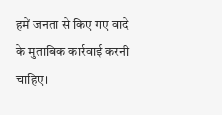हमें जनता से किए गए वादे के मुताबिक कार्रवाई करनी चाहिए।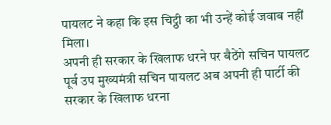पायलट ने कहा कि इस चिट्ठी का भी उन्हें कोई जवाब नहीं मिला।
अपनी ही सरकार के खिलाफ धरने पर बैठेंगे सचिन पायलट
पूर्व उप मुख्यमंत्री सचिन पायलट अब अपनी ही पार्टी की सरकार के खिलाफ धरना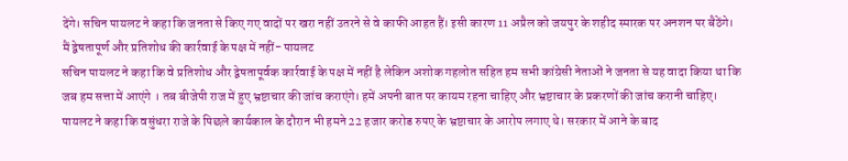देंगे। सचिन पायलट ने कहा कि जनता से किए गए वादों पर खरा नहीं उतरने से वे काफी आहत हैं। इसी कारण 11 अप्रैल को जयपुर के शहीद स्मारक पर अनशन पर बैठेंगे।
मैं द्वेषतापूर्ण और प्रतिशोध की कार्रवाई के पक्ष में नहीं- पायलट
सचिन पायलट ने कहा कि वे प्रतिशोध और द्वेषतापूर्वक कार्रवाई के पक्ष में नहीं है लेकिन अशोक गहलोत सहित हम सभी कांग्रेसी नेताओं ने जनता से यह वादा किया था कि जब हम सत्ता में आएंगे । तब बीजेपी राज में हुए भ्रष्टाचार की जांच कराएंगे। हमें अपनी बात पर कायम रहना चाहिए और भ्रष्टाचार के प्रकरणों की जांच करानी चाहिए। पायलट ने कहा कि वसुंधरा राजे के पिछले कार्यकाल के दौरान भी हमने 22 हजार करोड रुपए के भ्रष्टाचार के आरोप लगाए थे। सरकार में आने के बाद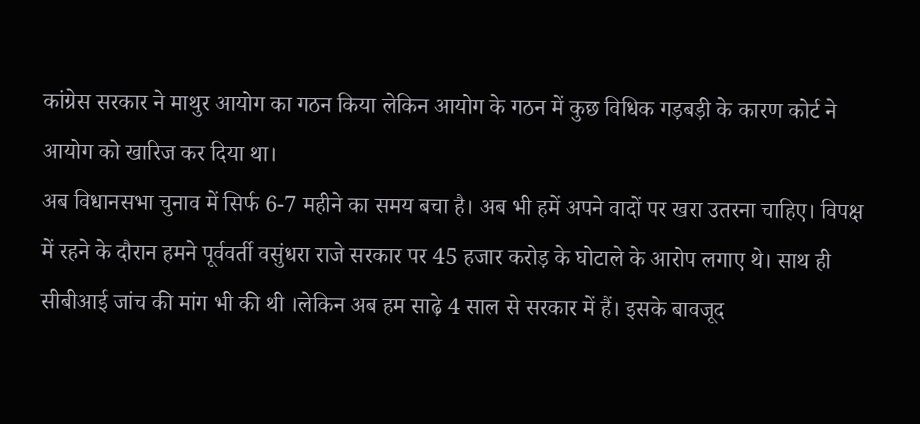कांग्रेस सरकार ने माथुर आयोग का गठन किया लेकिन आयोग के गठन में कुछ विधिक गड़बड़ी के कारण कोर्ट ने आयोग को खारिज कर दिया था।
अब विधानसभा चुनाव में सिर्फ 6-7 महीने का समय बचा है। अब भी हमें अपने वादों पर खरा उतरना चाहिए। विपक्ष में रहने के दौरान हमने पूर्ववर्ती वसुंधरा राजे सरकार पर 45 हजार करोड़ के घोटाले के आरोप लगाए थे। साथ ही सीबीआई जांच की मांग भी की थी ।लेकिन अब हम साढ़े 4 साल से सरकार में हैं। इसके बावजूद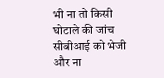भी ना तो किसी घोटाले की जांच सीबीआई को भेजी और ना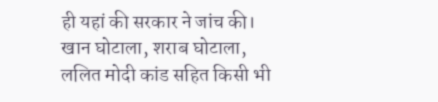ही यहां की सरकार ने जांच की। खान घोटाला, शराब घोटाला, ललित मोदी कांड सहित किसी भी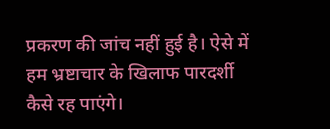प्रकरण की जांच नहीं हुई है। ऐसे में हम भ्रष्टाचार के खिलाफ पारदर्शी कैसे रह पाएंगे।